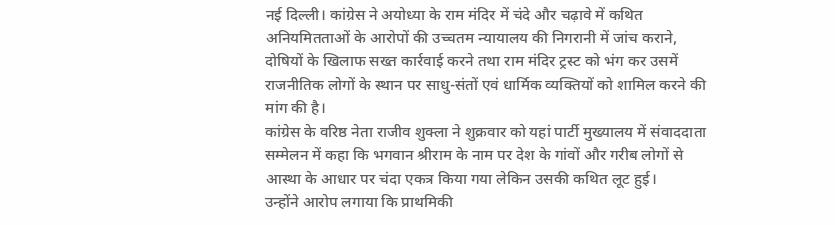नई दिल्ली। कांग्रेस ने अयोध्या के राम मंदिर में चंदे और चढ़ावे में कथित अनियमितताओं के आरोपों की उच्चतम न्यायालय की निगरानी में जांच कराने, दोषियों के खिलाफ सख्त कार्रवाई करने तथा राम मंदिर ट्रस्ट को भंग कर उसमें राजनीतिक लोगों के स्थान पर साधु-संतों एवं धार्मिक व्यक्तियों को शामिल करने की मांग की है।
कांग्रेस के वरिष्ठ नेता राजीव शुक्ला ने शुक्रवार को यहां पार्टी मुख्यालय में संवाददाता सम्मेलन में कहा कि भगवान श्रीराम के नाम पर देश के गांवों और गरीब लोगों से आस्था के आधार पर चंदा एकत्र किया गया लेकिन उसकी कथित लूट हुई।
उन्होंने आरोप लगाया कि प्राथमिकी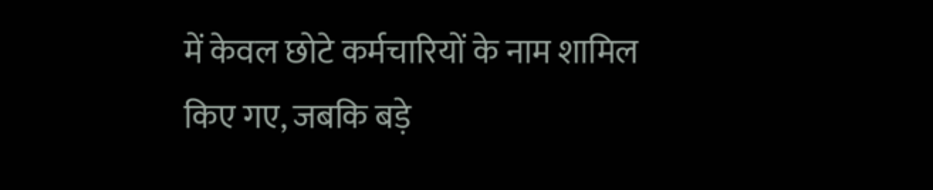में केवल छोटे कर्मचारियों के नाम शामिल किए गए, जबकि बड़े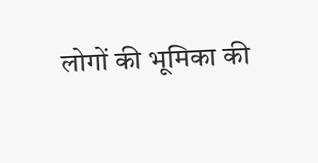लोगों की भूमिका की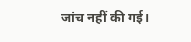जांच नहीं की गई।